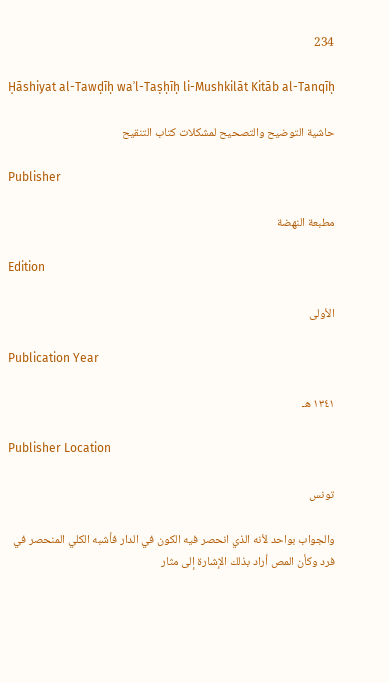234

Ḥāshiyat al-Tawḍīḥ waʾl-Taṣḥīḥ li-Mushkilāt Kitāb al-Tanqīḥ

حاشية التوضيح والتصحيح لمشكلات كتاب التنقيح

Publisher

مطبعة النهضة

Edition

الأولى

Publication Year

١٣٤١ هـ

Publisher Location

تونس

والجواب بواحد لأنه الذي انحصر فيه الكون في الدار فأشبه الكلي المنحصر في فرد وكأن المص أراد بذلك الإشارة إلى مثار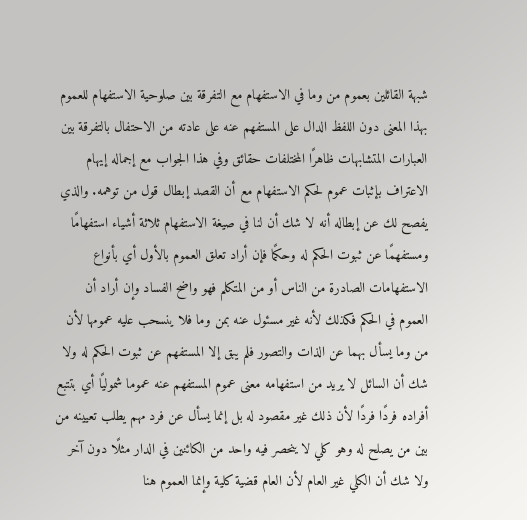شبهة القائلين بعموم من وما في الاستفهام مع التفرقة بين صلوحية الاستفهام للعموم بهذا المعنى دون اللفظ الدال على المستفهم عنه على عادته من الاحتفال بالتفرقة بين العبارات المتشابهات ظاهرًا المختلفات حقائق وفي هذا الجواب مع إجماله إيهام الاعتراف بإثبات عموم لحكم الاستفهام مع أن القصد إبطال قول من توهمه. والذي يفصح لك عن إبطاله أنه لا شك أن لنا في صيغة الاستفهام ثلاثة أشياء استفهامًا ومستفهمًا عن ثبوت الحكم له وحكمًا فإن أراد تعلق العموم بالأول أي بأنواع الاستفهامات الصادرة من الناس أو من المتكلم فهو واضح الفساد وإن أراد أن العموم في الحكم فكذلك لأنه غير مسئول عنه بمن وما فلا ينسحب عليه عمومها لأن من وما يسأل بهما عن الذات والتصور فلم يبق إلا المستفهم عن ثبوت الحكم له ولا شك أن السائل لا يريد من استفهامه معنى عموم المستفهم عنه عموما شموليًا أي بتتبع أفراده فردًا فردًا لأن ذلك غير مقصود له بل إنما يسأل عن فرد مهم يطلب تعيينه من بين من يصلح له وهو كلي لا ينحصر فيه واحد من الكائنين في الدار مثلًا دون آخر ولا شك أن الكلي غير العام لأن العام قضية كلية وإنما العموم هنا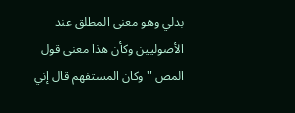بدلي وهو معنى المطلق عند الأصوليين وكأن هذا معنى قول المص "وكان المستفهم قال إني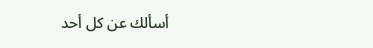أسألك عن كل أحد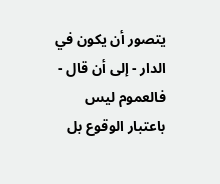يتصور أن يكون في الدار - إلى أن قال - فالعموم ليس باعتبار الوقوع بل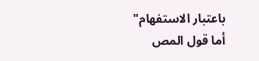باعتبار الاستفهام" أما قول المص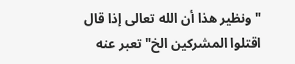"ونظير هذا أن الله تعالى إذا قال اقتلوا المشركين الخ" تعبر عنه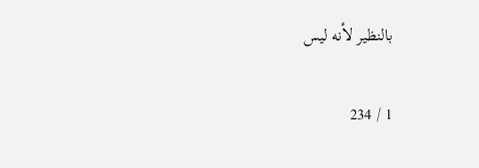بالنظير لأنه ليس

1 / 234